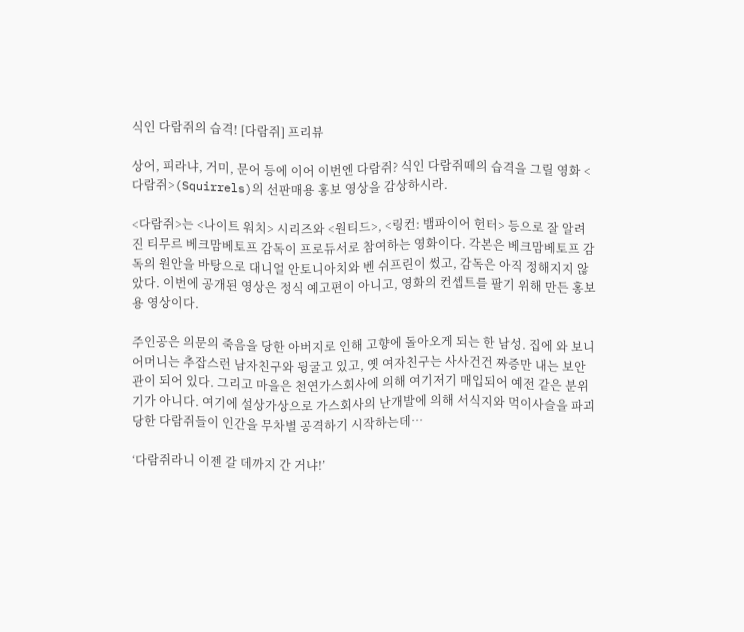식인 다람쥐의 습격! [다람쥐] 프리뷰

상어, 피라냐, 거미, 문어 등에 이어 이번엔 다람쥐? 식인 다람쥐떼의 습격을 그릴 영화 <다람쥐>(Squirrels)의 선판매용 홍보 영상을 감상하시라.

<다람쥐>는 <나이트 워치> 시리즈와 <원티드>, <링컨: 뱀파이어 헌터> 등으로 잘 알려진 티무르 베크맘베토프 감독이 프로듀서로 참여하는 영화이다. 각본은 베크맘베토프 감독의 원안을 바탕으로 대니얼 안토니아치와 벤 쉬프린이 썼고, 감독은 아직 정해지지 않았다. 이번에 공개된 영상은 정식 예고편이 아니고, 영화의 컨셉트를 팔기 위해 만든 홍보용 영상이다.

주인공은 의문의 죽음을 당한 아버지로 인해 고향에 돌아오게 되는 한 남성. 집에 와 보니 어머니는 추잡스런 남자친구와 뒹굴고 있고, 옛 여자친구는 사사건건 짜증만 내는 보안관이 되어 있다. 그리고 마을은 천연가스회사에 의해 여기저기 매입되어 예전 같은 분위기가 아니다. 여기에 설상가상으로 가스회사의 난개발에 의해 서식지와 먹이사슬을 파괴당한 다람쥐들이 인간을 무차별 공격하기 시작하는데…

‘다람쥐라니 이젠 갈 데까지 간 거냐!’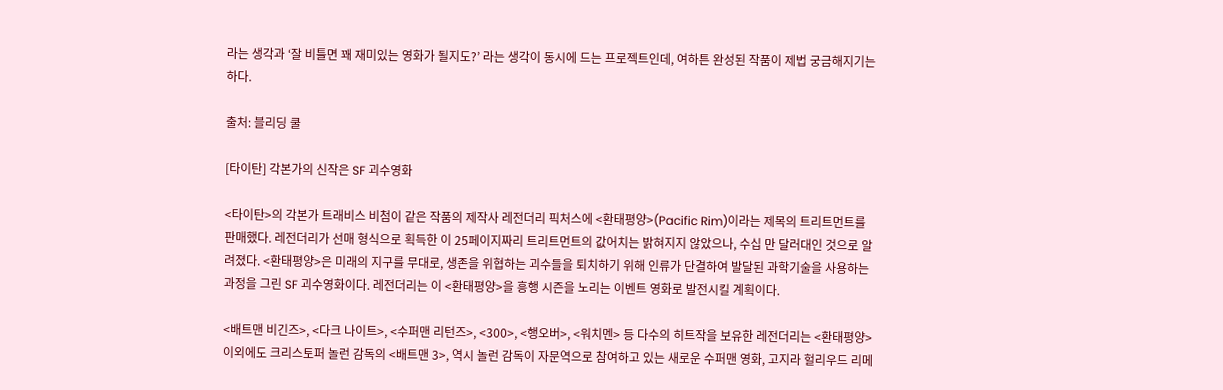라는 생각과 ‘잘 비틀면 꽤 재미있는 영화가 될지도?’ 라는 생각이 동시에 드는 프로젝트인데, 여하튼 완성된 작품이 제법 궁금해지기는 하다.

출처: 블리딩 쿨

[타이탄] 각본가의 신작은 SF 괴수영화

<타이탄>의 각본가 트래비스 비첨이 같은 작품의 제작사 레전더리 픽처스에 <환태평양>(Pacific Rim)이라는 제목의 트리트먼트를 판매했다. 레전더리가 선매 형식으로 획득한 이 25페이지짜리 트리트먼트의 값어치는 밝혀지지 않았으나, 수십 만 달러대인 것으로 알려졌다. <환태평양>은 미래의 지구를 무대로, 생존을 위협하는 괴수들을 퇴치하기 위해 인류가 단결하여 발달된 과학기술을 사용하는 과정을 그린 SF 괴수영화이다. 레전더리는 이 <환태평양>을 흥행 시즌을 노리는 이벤트 영화로 발전시킬 계획이다.

<배트맨 비긴즈>, <다크 나이트>, <수퍼맨 리턴즈>, <300>, <행오버>, <워치멘> 등 다수의 히트작을 보유한 레전더리는 <환태평양> 이외에도 크리스토퍼 놀런 감독의 <배트맨 3>, 역시 놀런 감독이 자문역으로 참여하고 있는 새로운 수퍼맨 영화, 고지라 헐리우드 리메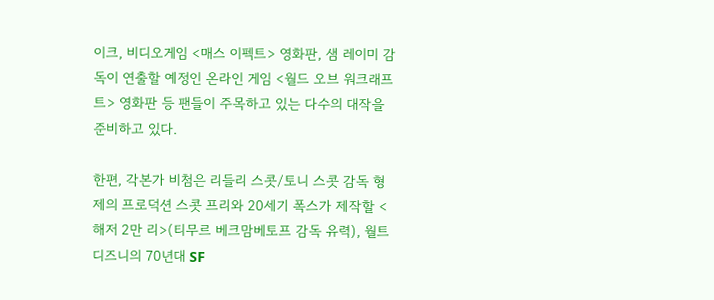이크, 비디오게임 <매스 이펙트> 영화판, 샘 레이미 감독이 연출할 예정인 온라인 게임 <월드 오브 워크래프트> 영화판 등 팬들이 주목하고 있는 다수의 대작을 준비하고 있다.

한편, 각본가 비첨은 리들리 스콧/토니 스콧 감독 형제의 프로덕션 스콧 프리와 20세기 폭스가 제작할 <해저 2만 리>(티무르 베크맘베토프 감독 유력), 월트 디즈니의 70년대 SF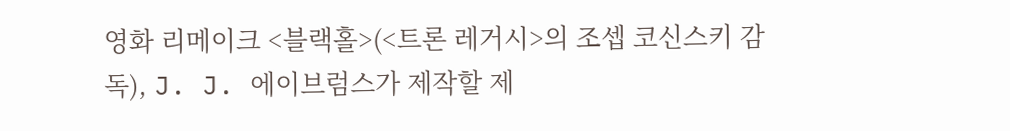영화 리메이크 <블랙홀>(<트론 레거시>의 조셉 코신스키 감독), J. J. 에이브럼스가 제작할 제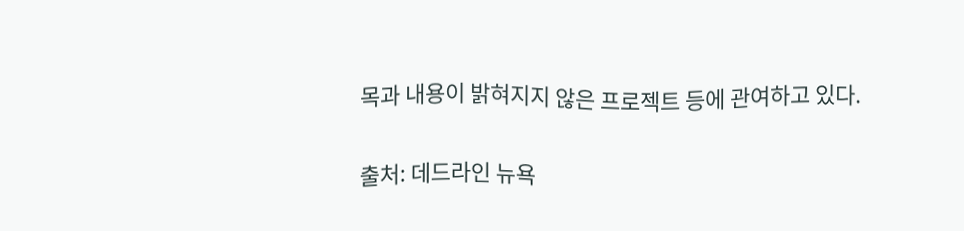목과 내용이 밝혀지지 않은 프로젝트 등에 관여하고 있다.

출처: 데드라인 뉴욕